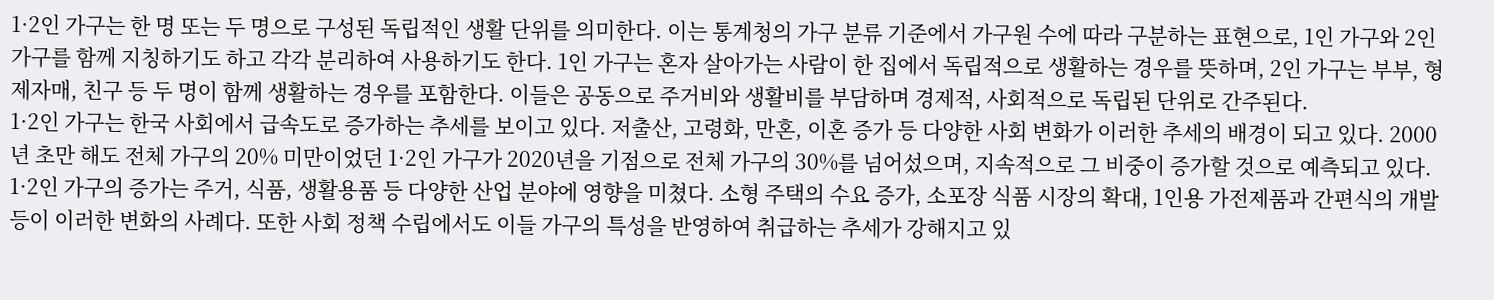1·2인 가구는 한 명 또는 두 명으로 구성된 독립적인 생활 단위를 의미한다. 이는 통계청의 가구 분류 기준에서 가구원 수에 따라 구분하는 표현으로, 1인 가구와 2인 가구를 함께 지칭하기도 하고 각각 분리하여 사용하기도 한다. 1인 가구는 혼자 살아가는 사람이 한 집에서 독립적으로 생활하는 경우를 뜻하며, 2인 가구는 부부, 형제자매, 친구 등 두 명이 함께 생활하는 경우를 포함한다. 이들은 공동으로 주거비와 생활비를 부담하며 경제적, 사회적으로 독립된 단위로 간주된다.
1·2인 가구는 한국 사회에서 급속도로 증가하는 추세를 보이고 있다. 저출산, 고령화, 만혼, 이혼 증가 등 다양한 사회 변화가 이러한 추세의 배경이 되고 있다. 2000년 초만 해도 전체 가구의 20% 미만이었던 1·2인 가구가 2020년을 기점으로 전체 가구의 30%를 넘어섰으며, 지속적으로 그 비중이 증가할 것으로 예측되고 있다.
1·2인 가구의 증가는 주거, 식품, 생활용품 등 다양한 산업 분야에 영향을 미쳤다. 소형 주택의 수요 증가, 소포장 식품 시장의 확대, 1인용 가전제품과 간편식의 개발 등이 이러한 변화의 사례다. 또한 사회 정책 수립에서도 이들 가구의 특성을 반영하여 취급하는 추세가 강해지고 있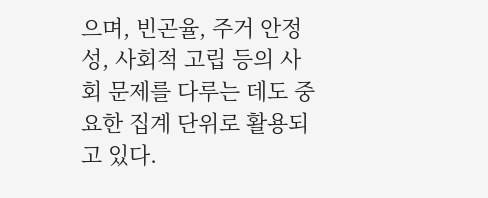으며, 빈곤율, 주거 안정성, 사회적 고립 등의 사회 문제를 다루는 데도 중요한 집계 단위로 활용되고 있다.